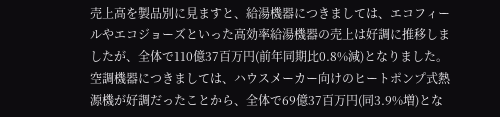売上高を製品別に見ますと、給湯機器につきましては、エコフィールやエコジョーズといった高効率給湯機器の売上は好調に推移しましたが、全体で110億37百万円(前年同期比0.8%減)となりました。空調機器につきましては、ハウスメーカー向けのヒートポンプ式熱源機が好調だったことから、全体で69億37百万円(同3.9%増)とな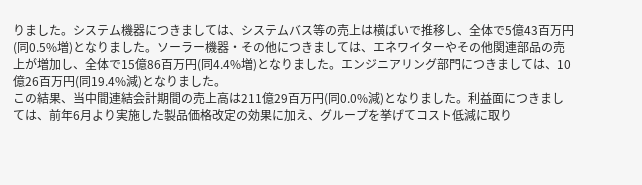りました。システム機器につきましては、システムバス等の売上は横ばいで推移し、全体で5億43百万円(同0.5%増)となりました。ソーラー機器・その他につきましては、エネワイターやその他関連部品の売上が増加し、全体で15億86百万円(同4.4%増)となりました。エンジニアリング部門につきましては、10億26百万円(同19.4%減)となりました。
この結果、当中間連結会計期間の売上高は211億29百万円(同0.0%減)となりました。利益面につきましては、前年6月より実施した製品価格改定の効果に加え、グループを挙げてコスト低減に取り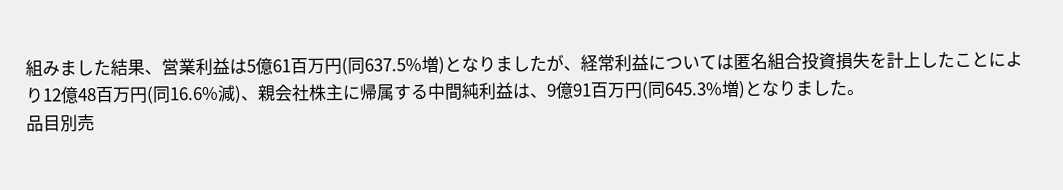組みました結果、営業利益は5億61百万円(同637.5%増)となりましたが、経常利益については匿名組合投資損失を計上したことにより12億48百万円(同16.6%減)、親会社株主に帰属する中間純利益は、9億91百万円(同645.3%増)となりました。
品目別売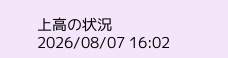上高の状況
2026/08/07 16:02